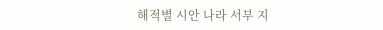해적별 시안 나라 서부 지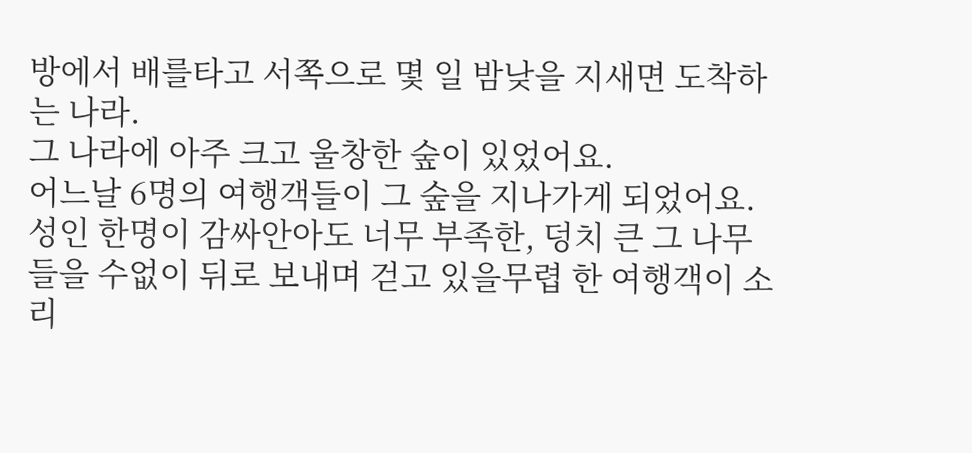방에서 배를타고 서쪽으로 몇 일 밤낮을 지새면 도착하는 나라.
그 나라에 아주 크고 울창한 숲이 있었어요.
어느날 6명의 여행객들이 그 숲을 지나가게 되었어요.
성인 한명이 감싸안아도 너무 부족한, 덩치 큰 그 나무들을 수없이 뒤로 보내며 걷고 있을무렵 한 여행객이 소리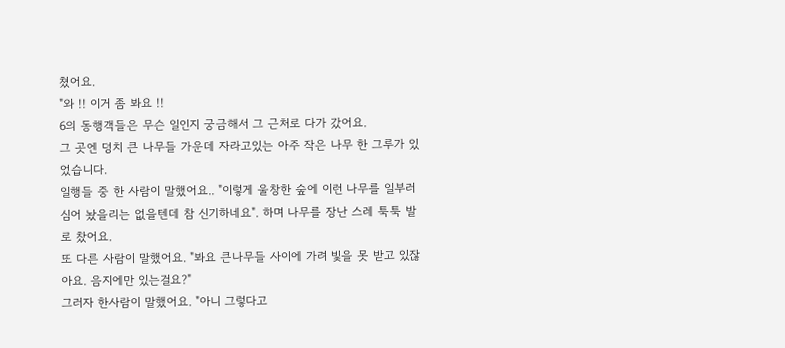쳤어요.
"와 !! 이거 좀 봐요 !!
6의 동행객들은 무슨 일인지 궁금해서 그 근처로 다가 갔어요.
그 곳엔 덩치 큰 나무들 가운데 자라고있는 아주 작은 나무 한 그루가 있었습니다.
일행들 중 한 사람이 말했어요.. "이렇게 울창한 숲에 이런 나무를 일부러 심어 놨을리는 없을텐데 참 신기하네요". 하며 나무를 장난 스레 툭툭 발로 찼어요.
또 다른 사람이 말했어요. "봐요 큰나무들 사이에 가려 빛을 못 받고 있잖아요. 음지에만 있는걸요?"
그러자 한사람이 말했어요. "아니 그렇다고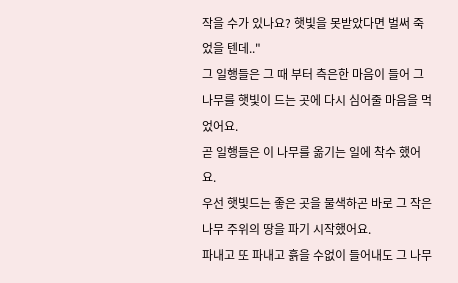작을 수가 있나요? 햇빛을 못받았다면 벌써 죽었을 텐데.."
그 일행들은 그 때 부터 측은한 마음이 들어 그 나무를 햇빛이 드는 곳에 다시 심어줄 마음을 먹었어요.
곧 일행들은 이 나무를 옮기는 일에 착수 했어요.
우선 햇빛드는 좋은 곳을 물색하곤 바로 그 작은 나무 주위의 땅을 파기 시작했어요.
파내고 또 파내고 흙을 수없이 들어내도 그 나무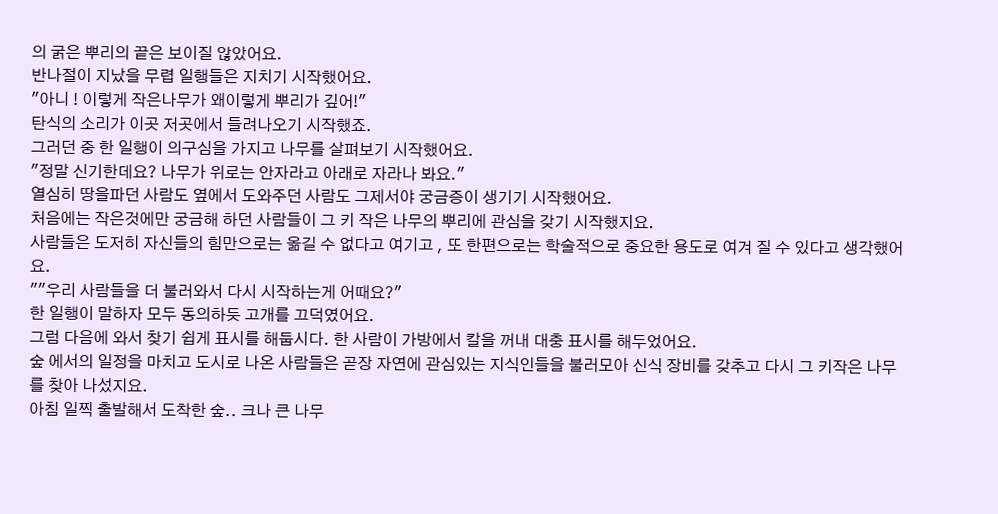의 굵은 뿌리의 끝은 보이질 않았어요.
반나절이 지났을 무렵 일행들은 지치기 시작했어요.
"아니 ! 이렇게 작은나무가 왜이렇게 뿌리가 깊어!"
탄식의 소리가 이곳 저곳에서 들려나오기 시작했죠.
그러던 중 한 일행이 의구심을 가지고 나무를 살펴보기 시작했어요.
"정말 신기한데요? 나무가 위로는 안자라고 아래로 자라나 봐요."
열심히 땅을파던 사람도 옆에서 도와주던 사람도 그제서야 궁금증이 생기기 시작했어요.
처음에는 작은것에만 궁금해 하던 사람들이 그 키 작은 나무의 뿌리에 관심을 갖기 시작했지요.
사람들은 도저히 자신들의 힘만으로는 옮길 수 없다고 여기고 , 또 한편으로는 학술적으로 중요한 용도로 여겨 질 수 있다고 생각했어요.
""우리 사람들을 더 불러와서 다시 시작하는게 어때요?"
한 일행이 말하자 모두 동의하듯 고개를 끄덕였어요.
그럼 다음에 와서 찾기 쉽게 표시를 해둡시다. 한 사람이 가방에서 칼을 꺼내 대충 표시를 해두었어요.
숲 에서의 일정을 마치고 도시로 나온 사람들은 곧장 자연에 관심있는 지식인들을 불러모아 신식 장비를 갖추고 다시 그 키작은 나무를 찾아 나섰지요.
아침 일찍 출발해서 도착한 숲.. 크나 큰 나무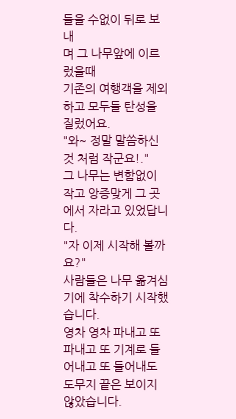들을 수없이 뒤로 보내
며 그 나무앞에 이르렀을때
기존의 여행객을 제외하고 모두들 탄성을 질렀어요.
"와~ 정말 말씀하신 것 처럼 작군요!."
그 나무는 변함없이 작고 앙증맞게 그 곳에서 자라고 있었답니다.
"자 이제 시작해 볼까요?"
사람들은 나무 옮겨심기에 착수하기 시작했습니다.
영차 영차 파내고 또 파내고 또 기계로 들어내고 또 들어내도 도무지 끝은 보이지 않았습니다.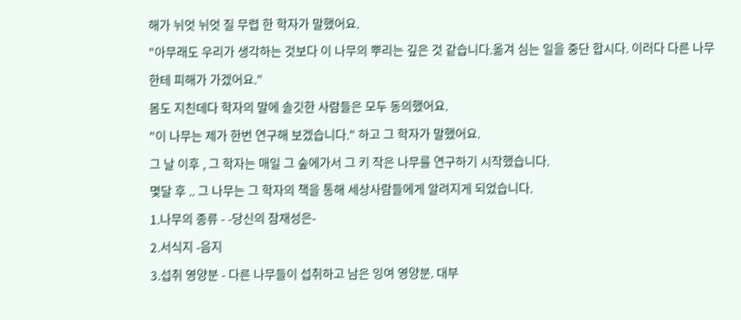해가 뉘엇 뉘엇 질 무렵 한 학자가 말했어요.
"아무래도 우리가 생각하는 것보다 이 나무의 뿌리는 깊은 것 같습니다.옮겨 심는 일을 중단 합시다. 이러다 다른 나무한테 피해가 가겠어요."
몸도 지친데다 학자의 말에 솔깃한 사람들은 모두 동의했어요.
"이 나무는 제가 한번 연구해 보겠습니다." 하고 그 학자가 말했어요.
그 날 이후 , 그 학자는 매일 그 숲에가서 그 키 작은 나무를 연구하기 시작했습니다.
몇달 후 .. 그 나무는 그 학자의 책을 통해 세상사람들에게 알려지게 되었습니다.
1.나무의 종류 - -당신의 잠재성은-
2.서식지 -음지
3.섭취 영양분 - 다른 나무들이 섭취하고 남은 잉여 영양분. 대부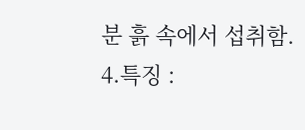분 흙 속에서 섭취함.
4.특징 :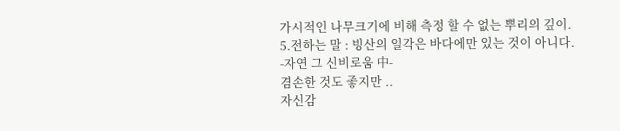가시적인 나무크기에 비해 측정 할 수 없는 뿌리의 깊이.
5.전하는 말 : 빙산의 일각은 바다에만 있는 것이 아니다.
-자연 그 신비로움 中-
겸손한 것도 좋지만 ..
자신감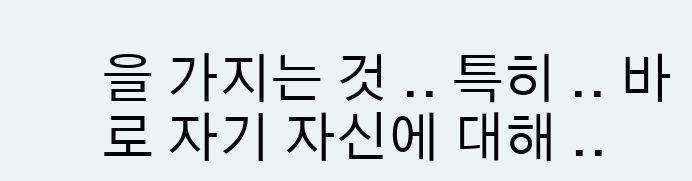을 가지는 것 .. 특히 .. 바로 자기 자신에 대해 ..